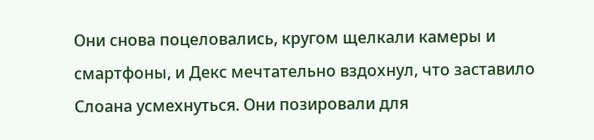Они снова поцеловались, кругом щелкали камеры и смартфоны, и Декс мечтательно вздохнул, что заставило Слоана усмехнуться. Они позировали для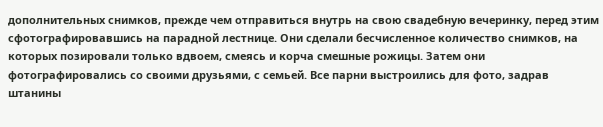дополнительных снимков, прежде чем отправиться внутрь на свою свадебную вечеринку, перед этим сфотографировавшись на парадной лестнице. Они сделали бесчисленное количество снимков, на которых позировали только вдвоем, смеясь и корча смешные рожицы. Затем они фотографировались со своими друзьями, с семьей. Все парни выстроились для фото, задрав штанины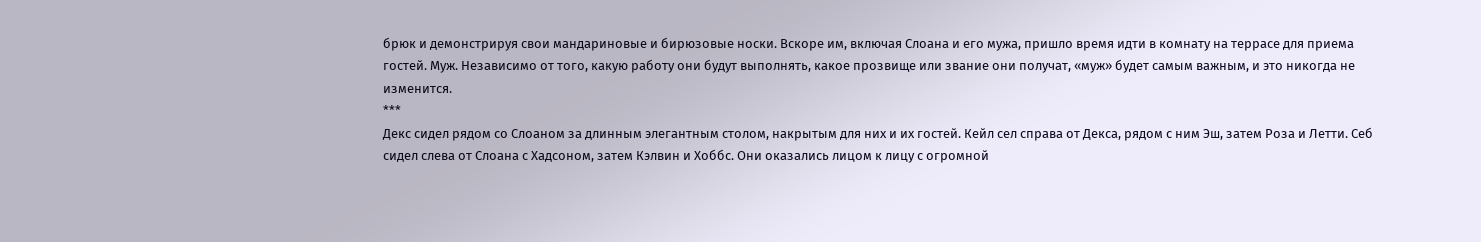брюк и демонстрируя свои мандариновые и бирюзовые носки. Вскоре им, включая Слоана и его мужа, пришло время идти в комнату на террасе для приема гостей. Муж. Независимо от того, какую работу они будут выполнять, какое прозвище или звание они получат, «муж» будет самым важным, и это никогда не изменится.
***
Декс сидел рядом со Слоаном за длинным элегантным столом, накрытым для них и их гостей. Кейл сел справа от Декса, рядом с ним Эш, затем Роза и Летти. Себ сидел слева от Слоана с Хадсоном, затем Кэлвин и Хоббс. Они оказались лицом к лицу с огромной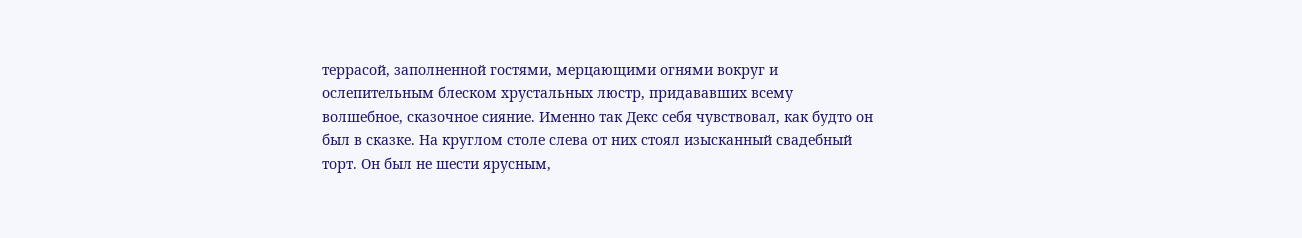террасой, заполненной гостями, мерцающими огнями вокруг и ослепительным блеском хрустальных люстр, придававших всему волшебное, сказочное сияние. Именно так Декс себя чувствовал, как будто он был в сказке. На круглом столе слева от них стоял изысканный свадебный торт. Он был не шести ярусным,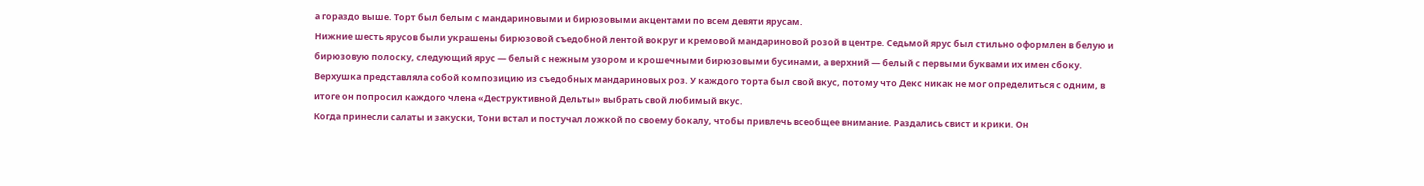а гораздо выше. Торт был белым с мандариновыми и бирюзовыми акцентами по всем девяти ярусам.
Нижние шесть ярусов были украшены бирюзовой съедобной лентой вокруг и кремовой мандариновой розой в центре. Седьмой ярус был стильно оформлен в белую и бирюзовую полоску, следующий ярус — белый с нежным узором и крошечными бирюзовыми бусинами, а верхний — белый с первыми буквами их имен сбоку. Верхушка представляла собой композицию из съедобных мандариновых роз. У каждого торта был свой вкус, потому что Декс никак не мог определиться с одним, в итоге он попросил каждого члена «Деструктивной Дельты» выбрать свой любимый вкус.
Когда принесли салаты и закуски, Тони встал и постучал ложкой по своему бокалу, чтобы привлечь всеобщее внимание. Раздались свист и крики. Он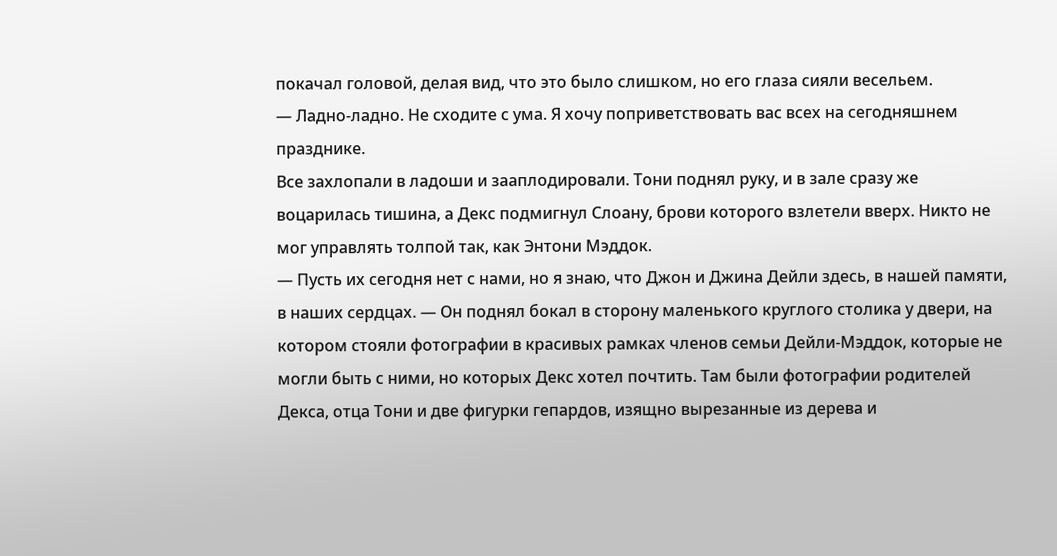покачал головой, делая вид, что это было слишком, но его глаза сияли весельем.
— Ладно-ладно. Не сходите с ума. Я хочу поприветствовать вас всех на сегодняшнем празднике.
Все захлопали в ладоши и зааплодировали. Тони поднял руку, и в зале сразу же воцарилась тишина, а Декс подмигнул Слоану, брови которого взлетели вверх. Никто не мог управлять толпой так, как Энтони Мэддок.
— Пусть их сегодня нет с нами, но я знаю, что Джон и Джина Дейли здесь, в нашей памяти, в наших сердцах. — Он поднял бокал в сторону маленького круглого столика у двери, на котором стояли фотографии в красивых рамках членов семьи Дейли-Мэддок, которые не могли быть с ними, но которых Декс хотел почтить. Там были фотографии родителей Декса, отца Тони и две фигурки гепардов, изящно вырезанные из дерева и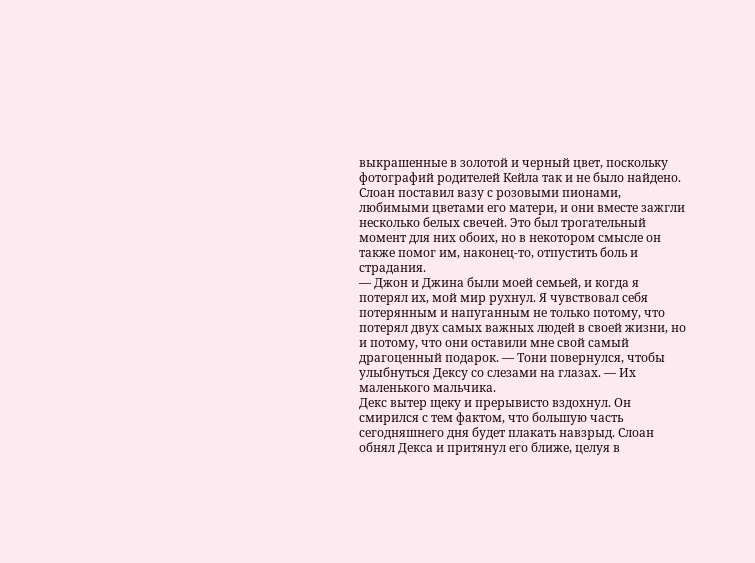выкрашенные в золотой и черный цвет, поскольку фотографий родителей Кейла так и не было найдено. Слоан поставил вазу с розовыми пионами, любимыми цветами его матери, и они вместе зажгли несколько белых свечей. Это был трогательный момент для них обоих, но в некотором смысле он также помог им, наконец-то, отпустить боль и страдания.
— Джон и Джина были моей семьей, и когда я потерял их, мой мир рухнул. Я чувствовал себя потерянным и напуганным не только потому, что потерял двух самых важных людей в своей жизни, но и потому, что они оставили мне свой самый драгоценный подарок. — Тони повернулся, чтобы улыбнуться Дексу со слезами на глазах. — Их маленького мальчика.
Декс вытер щеку и прерывисто вздохнул. Он смирился с тем фактом, что большую часть сегодняшнего дня будет плакать навзрыд. Слоан обнял Декса и притянул его ближе, целуя в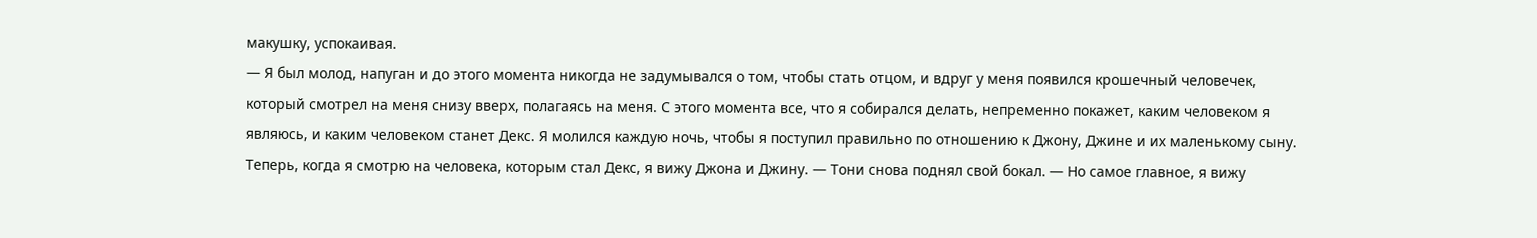макушку, успокаивая.
— Я был молод, напуган и до этого момента никогда не задумывался о том, чтобы стать отцом, и вдруг у меня появился крошечный человечек, который смотрел на меня снизу вверх, полагаясь на меня. С этого момента все, что я собирался делать, непременно покажет, каким человеком я являюсь, и каким человеком станет Декс. Я молился каждую ночь, чтобы я поступил правильно по отношению к Джону, Джине и их маленькому сыну. Теперь, когда я смотрю на человека, которым стал Декс, я вижу Джона и Джину. — Тони снова поднял свой бокал. — Но самое главное, я вижу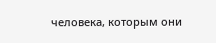человека, которым они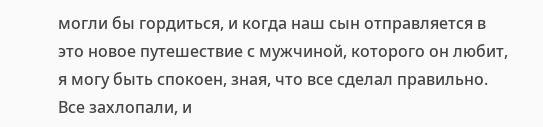могли бы гордиться, и когда наш сын отправляется в это новое путешествие с мужчиной, которого он любит, я могу быть спокоен, зная, что все сделал правильно.
Все захлопали, и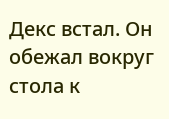Декс встал. Он обежал вокруг стола к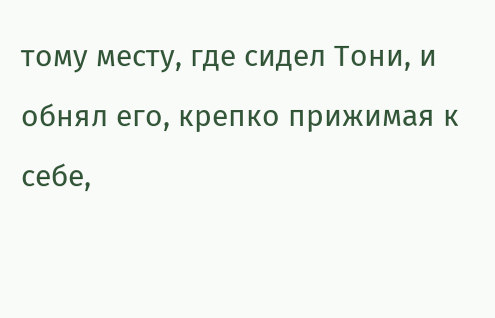тому месту, где сидел Тони, и обнял его, крепко прижимая к себе,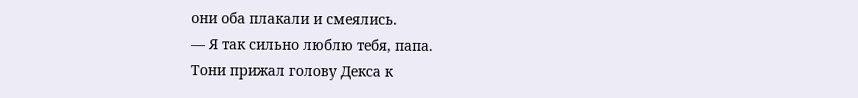они оба плакали и смеялись.
— Я так сильно люблю тебя, папа.
Тони прижал голову Декса к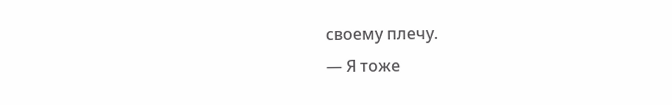своему плечу.
— Я тоже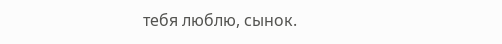тебя люблю, сынок.